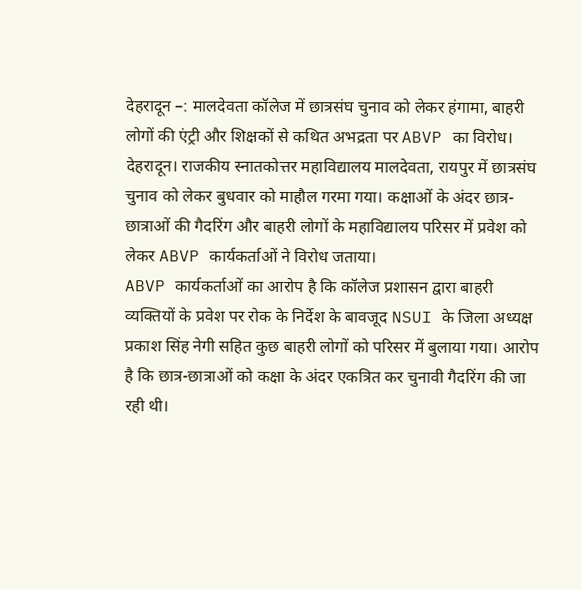देहरादून –: मालदेवता कॉलेज में छात्रसंघ चुनाव को लेकर हंगामा, बाहरी लोगों की एंट्री और शिक्षकों से कथित अभद्रता पर ABVP का विरोध।
देहरादून। राजकीय स्नातकोत्तर महाविद्यालय मालदेवता, रायपुर में छात्रसंघ चुनाव को लेकर बुधवार को माहौल गरमा गया। कक्षाओं के अंदर छात्र-छात्राओं की गैदरिंग और बाहरी लोगों के महाविद्यालय परिसर में प्रवेश को लेकर ABVP कार्यकर्ताओं ने विरोध जताया।
ABVP कार्यकर्ताओं का आरोप है कि कॉलेज प्रशासन द्वारा बाहरी व्यक्तियों के प्रवेश पर रोक के निर्देश के बावजूद NSUI के जिला अध्यक्ष प्रकाश सिंह नेगी सहित कुछ बाहरी लोगों को परिसर में बुलाया गया। आरोप है कि छात्र-छात्राओं को कक्षा के अंदर एकत्रित कर चुनावी गैदरिंग की जा रही थी।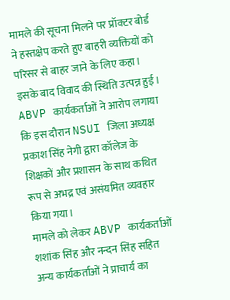मामले की सूचना मिलने पर प्रॉक्टर बोर्ड ने हस्तक्षेप करते हुए बाहरी व्यक्तियों को परिसर से बाहर जाने के लिए कहा। इसके बाद विवाद की स्थिति उत्पन्न हुई। ABVP कार्यकर्ताओं ने आरोप लगाया कि इस दौरान NSUI जिला अध्यक्ष प्रकाश सिंह नेगी द्वारा कॉलेज के शिक्षकों और प्रशासन के साथ कथित रूप से अभद्र एवं असंयमित व्यवहार किया गया।
मामले को लेकर ABVP कार्यकर्ताओं शशांक सिंह और नन्दन सिंह सहित अन्य कार्यकर्ताओं ने प्राचार्य का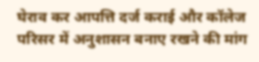घेराव कर आपत्ति दर्ज कराई और कॉलेज परिसर में अनुशासन बनाए रखने की मांग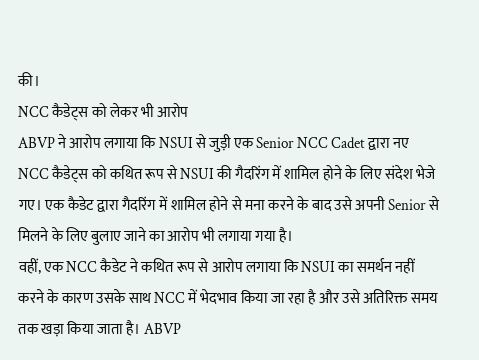की।
NCC कैडेट्स को लेकर भी आरोप
ABVP ने आरोप लगाया कि NSUI से जुड़ी एक Senior NCC Cadet द्वारा नए NCC कैडेट्स को कथित रूप से NSUI की गैदरिंग में शामिल होने के लिए संदेश भेजे गए। एक कैडेट द्वारा गैदरिंग में शामिल होने से मना करने के बाद उसे अपनी Senior से मिलने के लिए बुलाए जाने का आरोप भी लगाया गया है।
वहीं, एक NCC कैडेट ने कथित रूप से आरोप लगाया कि NSUI का समर्थन नहीं करने के कारण उसके साथ NCC में भेदभाव किया जा रहा है और उसे अतिरिक्त समय तक खड़ा किया जाता है। ABVP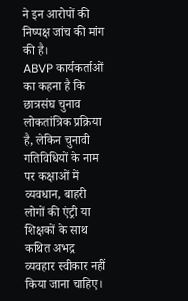ने इन आरोपों की निष्पक्ष जांच की मांग की है।
ABVP कार्यकर्ताओं का कहना है कि छात्रसंघ चुनाव लोकतांत्रिक प्रक्रिया है, लेकिन चुनावी गतिविधियों के नाम पर कक्षाओं में व्यवधान, बाहरी लोगों की एंट्री या शिक्षकों के साथ कथित अभद्र व्यवहार स्वीकार नहीं किया जाना चाहिए।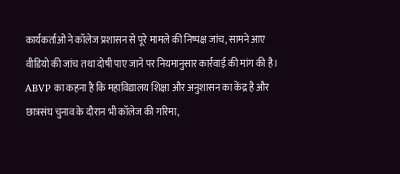कार्यकर्ताओं ने कॉलेज प्रशासन से पूरे मामले की निष्पक्ष जांच, सामने आए वीडियो की जांच तथा दोषी पाए जाने पर नियमानुसार कार्रवाई की मांग की है।
ABVP का कहना है कि महाविद्यालय शिक्षा और अनुशासन का केंद्र है और छात्रसंघ चुनाव के दौरान भी कॉलेज की गरिमा,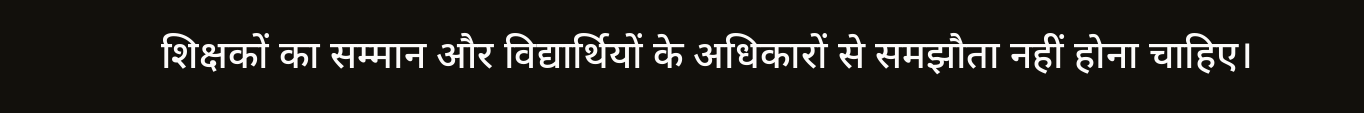शिक्षकों का सम्मान और विद्यार्थियों के अधिकारों से समझौता नहीं होना चाहिए।